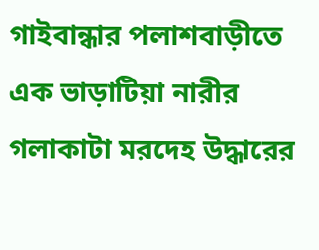গাইবান্ধার পলাশবাড়ীতে এক ভাড়াটিয়া নারীর গলাকাটা মরদেহ উদ্ধারের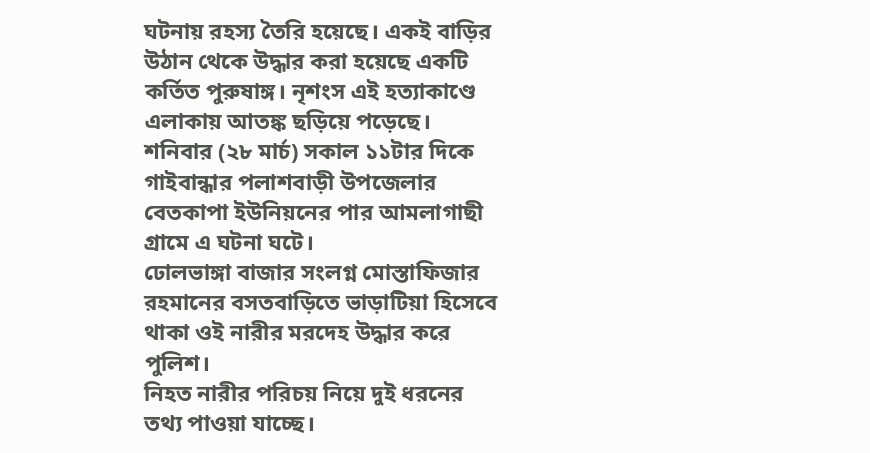ঘটনায় রহস্য তৈরি হয়েছে। একই বাড়ির উঠান থেকে উদ্ধার করা হয়েছে একটি কর্তিত পুরুষাঙ্গ। নৃশংস এই হত্যাকাণ্ডে এলাকায় আতঙ্ক ছড়িয়ে পড়েছে।
শনিবার (২৮ মার্চ) সকাল ১১টার দিকে গাইবান্ধার পলাশবাড়ী উপজেলার বেতকাপা ইউনিয়নের পার আমলাগাছী গ্রামে এ ঘটনা ঘটে।
ঢোলভাঙ্গা বাজার সংলগ্ন মোস্তাফিজার রহমানের বসতবাড়িতে ভাড়াটিয়া হিসেবে থাকা ওই নারীর মরদেহ উদ্ধার করে পুলিশ।
নিহত নারীর পরিচয় নিয়ে দুই ধরনের তথ্য পাওয়া যাচ্ছে।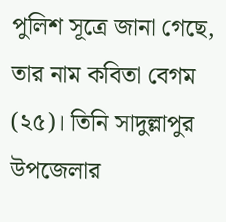পুলিশ সূত্রে জানা গেছে, তার নাম কবিতা বেগম (২৫)। তিনি সাদুল্লাপুর উপজেলার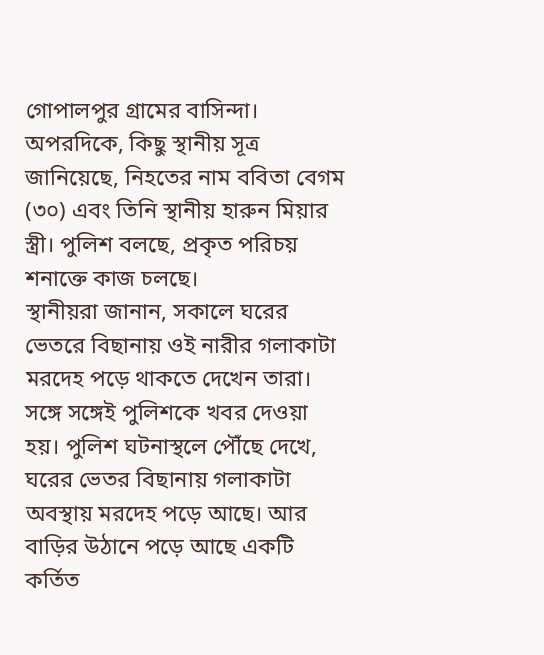গোপালপুর গ্রামের বাসিন্দা। অপরদিকে, কিছু স্থানীয় সূত্র জানিয়েছে, নিহতের নাম ববিতা বেগম (৩০) এবং তিনি স্থানীয় হারুন মিয়ার স্ত্রী। পুলিশ বলছে, প্রকৃত পরিচয় শনাক্তে কাজ চলছে।
স্থানীয়রা জানান, সকালে ঘরের ভেতরে বিছানায় ওই নারীর গলাকাটা মরদেহ পড়ে থাকতে দেখেন তারা। সঙ্গে সঙ্গেই পুলিশকে খবর দেওয়া হয়। পুলিশ ঘটনাস্থলে পৌঁছে দেখে, ঘরের ভেতর বিছানায় গলাকাটা অবস্থায় মরদেহ পড়ে আছে। আর বাড়ির উঠানে পড়ে আছে একটি কর্তিত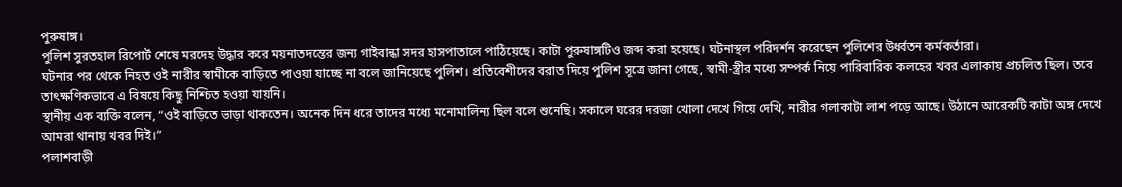পুরুষাঙ্গ।
পুলিশ সুরতহাল রিপোর্ট শেষে মরদেহ উদ্ধার করে ময়নাতদন্তের জন্য গাইবান্ধা সদর হাসপাতালে পাঠিয়েছে। কাটা পুরুষাঙ্গটিও জব্দ করা হয়েছে। ঘটনাস্থল পরিদর্শন করেছেন পুলিশের উর্ধ্বতন কর্মকর্তারা।
ঘটনার পর থেকে নিহত ওই নারীর স্বামীকে বাড়িতে পাওয়া যাচ্ছে না বলে জানিয়েছে পুলিশ। প্রতিবেশীদের বরাত দিয়ে পুলিশ সূত্রে জানা গেছে, স্বামী-স্ত্রীর মধ্যে সম্পর্ক নিয়ে পারিবারিক কলহের খবর এলাকায় প্রচলিত ছিল। তবে তাৎক্ষণিকভাবে এ বিষয়ে কিছু নিশ্চিত হওয়া যায়নি।
স্থানীয় এক ব্যক্তি বলেন, “ওই বাড়িতে ভাড়া থাকতেন। অনেক দিন ধরে তাদের মধ্যে মনোমালিন্য ছিল বলে শুনেছি। সকালে ঘরের দরজা খোলা দেখে গিয়ে দেখি, নারীর গলাকাটা লাশ পড়ে আছে। উঠানে আরেকটি কাটা অঙ্গ দেখে আমরা থানায় খবর দিই।”
পলাশবাড়ী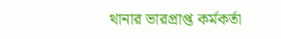থানার ভারপ্রাপ্ত কর্মকর্তা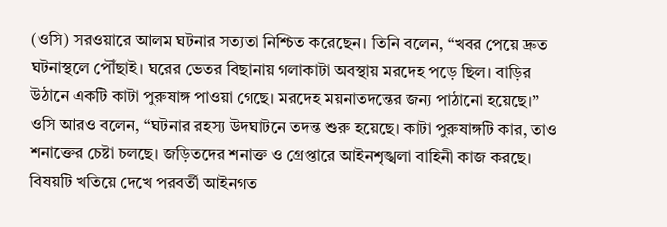(ওসি) সরওয়ারে আলম ঘটনার সত্যতা নিশ্চিত করেছেন। তিনি বলেন, “খবর পেয়ে দ্রুত ঘটনাস্থলে পৌঁছাই। ঘরের ভেতর বিছানায় গলাকাটা অবস্থায় মরদেহ পড়ে ছিল। বাড়ির উঠানে একটি কাটা পুরুষাঙ্গ পাওয়া গেছে। মরদেহ ময়নাতদন্তের জন্য পাঠানো হয়েছে।”
ওসি আরও বলেন, “ঘটনার রহস্য উদঘাটনে তদন্ত শুরু হয়েছে। কাটা পুরুষাঙ্গটি কার, তাও শনাক্তের চেষ্টা চলছে। জড়িতদের শনাক্ত ও গ্রেপ্তারে আইনশৃঙ্খলা বাহিনী কাজ করছে। বিষয়টি খতিয়ে দেখে পরবর্তী আইনগত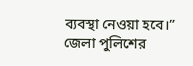ব্যবস্থা নেওয়া হবে।”
জেলা পুলিশের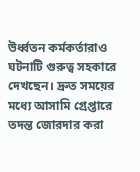উর্ধ্বতন কর্মকর্তারাও ঘটনাটি গুরুত্ব সহকারে দেখছেন। দ্রুত সময়ের মধ্যে আসামি গ্রেপ্তারে তদন্ত জোরদার করা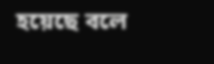হয়েছে বলে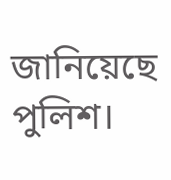জানিয়েছে পুলিশ।